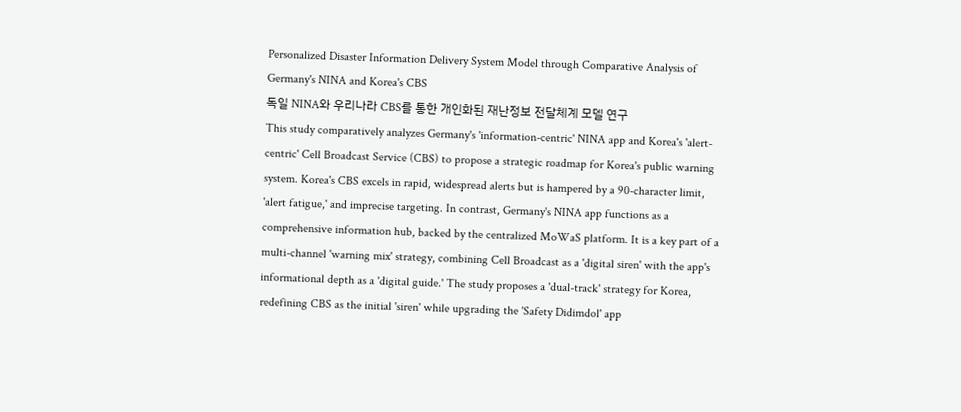Personalized Disaster Information Delivery System Model through Comparative Analysis of Germany's NINA and Korea's CBS
독일 NINA와 우리나라 CBS를 통한 개인화된 재난정보 전달체계 모델 연구
This study comparatively analyzes Germany's 'information-centric' NINA app and Korea's 'alert-centric' Cell Broadcast Service (CBS) to propose a strategic roadmap for Korea's public warning system. Korea's CBS excels in rapid, widespread alerts but is hampered by a 90-character limit, 'alert fatigue,' and imprecise targeting. In contrast, Germany's NINA app functions as a comprehensive information hub, backed by the centralized MoWaS platform. It is a key part of a multi-channel 'warning mix' strategy, combining Cell Broadcast as a 'digital siren' with the app's informational depth as a 'digital guide.' The study proposes a 'dual-track' strategy for Korea, redefining CBS as the initial 'siren' while upgrading the 'Safety Didimdol' app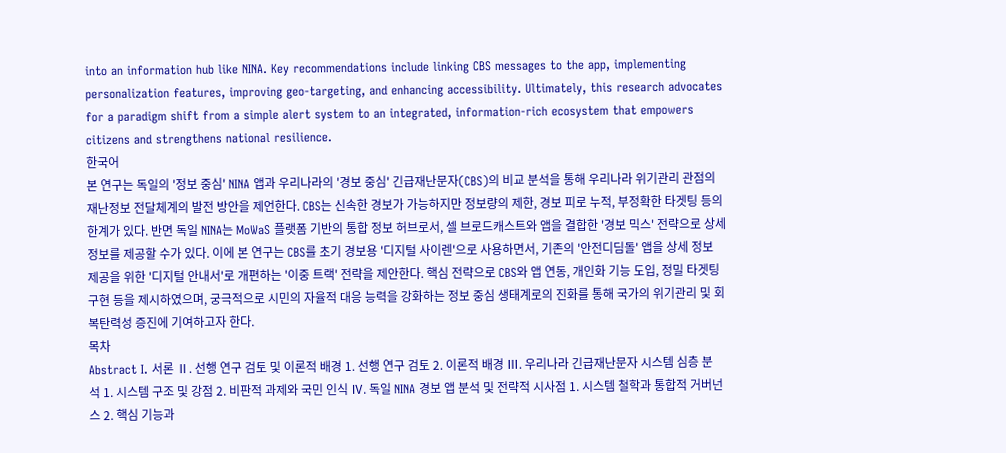into an information hub like NINA. Key recommendations include linking CBS messages to the app, implementing personalization features, improving geo-targeting, and enhancing accessibility. Ultimately, this research advocates for a paradigm shift from a simple alert system to an integrated, information-rich ecosystem that empowers citizens and strengthens national resilience.
한국어
본 연구는 독일의 '정보 중심' NINA 앱과 우리나라의 '경보 중심' 긴급재난문자(CBS)의 비교 분석을 통해 우리나라 위기관리 관점의 재난정보 전달체계의 발전 방안을 제언한다. CBS는 신속한 경보가 가능하지만 정보량의 제한, 경보 피로 누적, 부정확한 타겟팅 등의 한계가 있다. 반면 독일 NINA는 MoWaS 플랫폼 기반의 통합 정보 허브로서, 셀 브로드캐스트와 앱을 결합한 '경보 믹스' 전략으로 상세 정보를 제공할 수가 있다. 이에 본 연구는 CBS를 초기 경보용 '디지털 사이렌'으로 사용하면서, 기존의 '안전디딤돌' 앱을 상세 정보 제공을 위한 '디지털 안내서'로 개편하는 '이중 트랙' 전략을 제안한다. 핵심 전략으로 CBS와 앱 연동, 개인화 기능 도입, 정밀 타겟팅 구현 등을 제시하였으며, 궁극적으로 시민의 자율적 대응 능력을 강화하는 정보 중심 생태계로의 진화를 통해 국가의 위기관리 및 회복탄력성 증진에 기여하고자 한다.
목차
Abstract Ⅰ. 서론 Ⅱ. 선행 연구 검토 및 이론적 배경 1. 선행 연구 검토 2. 이론적 배경 Ⅲ. 우리나라 긴급재난문자 시스템 심층 분석 1. 시스템 구조 및 강점 2. 비판적 과제와 국민 인식 Ⅳ. 독일 NINA 경보 앱 분석 및 전략적 시사점 1. 시스템 철학과 통합적 거버넌스 2. 핵심 기능과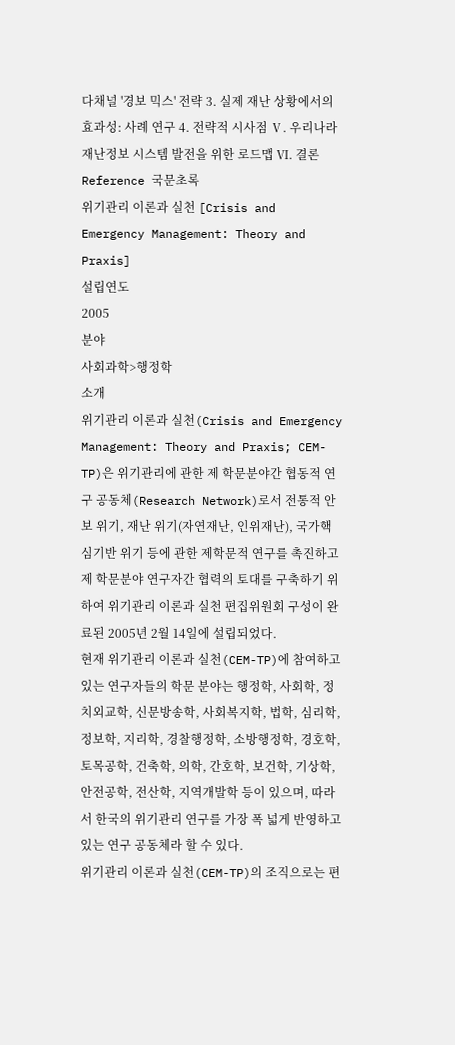다채널 '경보 믹스' 전략 3. 실제 재난 상황에서의 효과성: 사례 연구 4. 전략적 시사점 Ⅴ. 우리나라 재난정보 시스템 발전을 위한 로드맵 Ⅵ. 결론 Reference 국문초록
위기관리 이론과 실천 [Crisis and Emergency Management: Theory and Praxis]
설립연도
2005
분야
사회과학>행정학
소개
위기관리 이론과 실천(Crisis and Emergency Management: Theory and Praxis; CEM-TP)은 위기관리에 관한 제 학문분야간 협동적 연구 공동체(Research Network)로서 전통적 안보 위기, 재난 위기(자연재난, 인위재난), 국가핵심기반 위기 등에 관한 제학문적 연구를 촉진하고 제 학문분야 연구자간 협력의 토대를 구축하기 위하여 위기관리 이론과 실천 편집위원회 구성이 완료된 2005년 2월 14일에 설립되었다.
현재 위기관리 이론과 실천(CEM-TP)에 참여하고 있는 연구자들의 학문 분야는 행정학, 사회학, 정치외교학, 신문방송학, 사회복지학, 법학, 심리학, 정보학, 지리학, 경찰행정학, 소방행정학, 경호학, 토목공학, 건축학, 의학, 간호학, 보건학, 기상학, 안전공학, 전산학, 지역개발학 등이 있으며, 따라서 한국의 위기관리 연구를 가장 폭 넓게 반영하고 있는 연구 공동체라 할 수 있다.
위기관리 이론과 실천(CEM-TP)의 조직으로는 편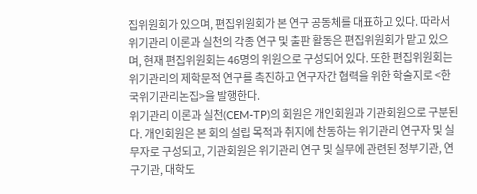집위원회가 있으며, 편집위원회가 본 연구 공동체를 대표하고 있다. 따라서 위기관리 이론과 실천의 각종 연구 및 출판 활동은 편집위원회가 맡고 있으며, 현재 편집위원회는 46명의 위원으로 구성되어 있다. 또한 편집위원회는 위기관리의 제학문적 연구를 촉진하고 연구자간 협력을 위한 학술지로 <한국위기관리논집>을 발행한다.
위기관리 이론과 실천(CEM-TP)의 회원은 개인회원과 기관회원으로 구분된다. 개인회원은 본 회의 설립 목적과 취지에 찬동하는 위기관리 연구자 및 실무자로 구성되고, 기관회원은 위기관리 연구 및 실무에 관련된 정부기관, 연구기관, 대학도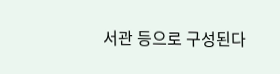서관 등으로 구성된다